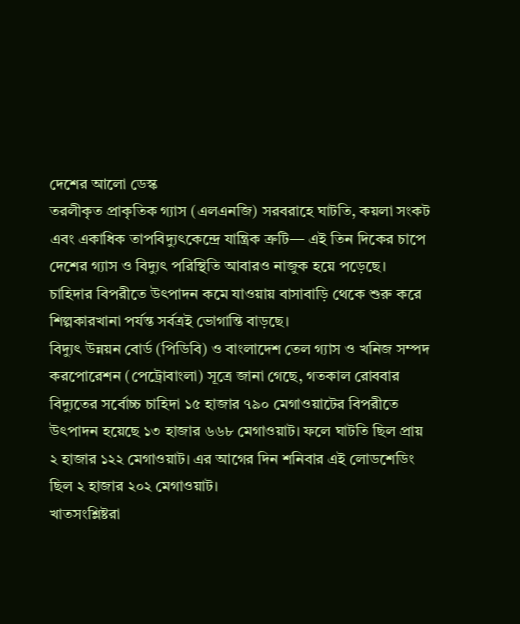দেশের আলো ডেস্ক
তরলীকৃত প্রাকৃতিক গ্যাস (এলএনজি) সরবরাহে ঘাটতি, কয়লা সংকট এবং একাধিক তাপবিদ্যুৎকেন্দ্রে যান্ত্রিক ত্রুটি— এই তিন দিকের চাপে দেশের গ্যাস ও বিদ্যুৎ পরিস্থিতি আবারও নাজুক হয়ে পড়েছে। চাহিদার বিপরীতে উৎপাদন কমে যাওয়ায় বাসাবাড়ি থেকে শুরু করে শিল্পকারখানা পর্যন্ত সর্বত্রই ভোগান্তি বাড়ছে।
বিদ্যুৎ উন্নয়ন বোর্ড (পিডিবি) ও বাংলাদেশ তেল গ্যাস ও খনিজ সম্পদ করপোরেশন (পেট্রোবাংলা) সূত্রে জানা গেছে, গতকাল রোববার বিদ্যুতের সর্বোচ্চ চাহিদা ১৫ হাজার ৭৯০ মেগাওয়াটের বিপরীতে উৎপাদন হয়েছে ১৩ হাজার ৬৬৮ মেগাওয়াট। ফলে ঘাটতি ছিল প্রায় ২ হাজার ১২২ মেগাওয়াট। এর আগের দিন শনিবার এই লোডশেডিং ছিল ২ হাজার ২০২ মেগাওয়াট।
খাতসংশ্লিষ্টরা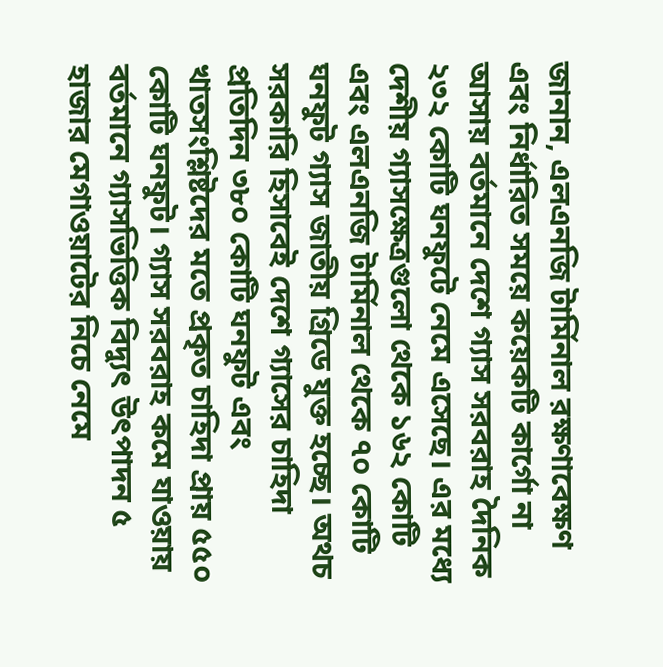জানান, এলএনজি টার্মিনাল রক্ষণাবেক্ষণ এবং নির্ধারিত সময়ে কয়েকটি কার্গো না আসায় বর্তমানে দেশে গ্যাস সরবরাহ দৈনিক ২৩২ কোটি ঘনফুটে নেমে এসেছে। এর মধ্যে দেশীয় গ্যাসক্ষেত্রগুলো থেকে ১৬২ কোটি এবং এলএনজি টার্মিনাল থেকে ৭০ কোটি ঘনফুট গ্যাস জাতীয় গ্রিডে যুক্ত হচ্ছে। অথচ সরকারি হিসাবেই দেশে গ্যাসের চাহিদা প্রতিদিন ৩৮০ কোটি ঘনফুট এবং খাতসংশ্লিষ্টদের মতে প্রকৃত চাহিদা প্রায় ৫৫০ কোটি ঘনফুট। গ্যাস সরবরাহ কমে যাওয়ায় বর্তমানে গ্যাসভিত্তিক বিদ্যুৎ উৎপাদন ৫ হাজার মেগাওয়াটের নিচে নেমে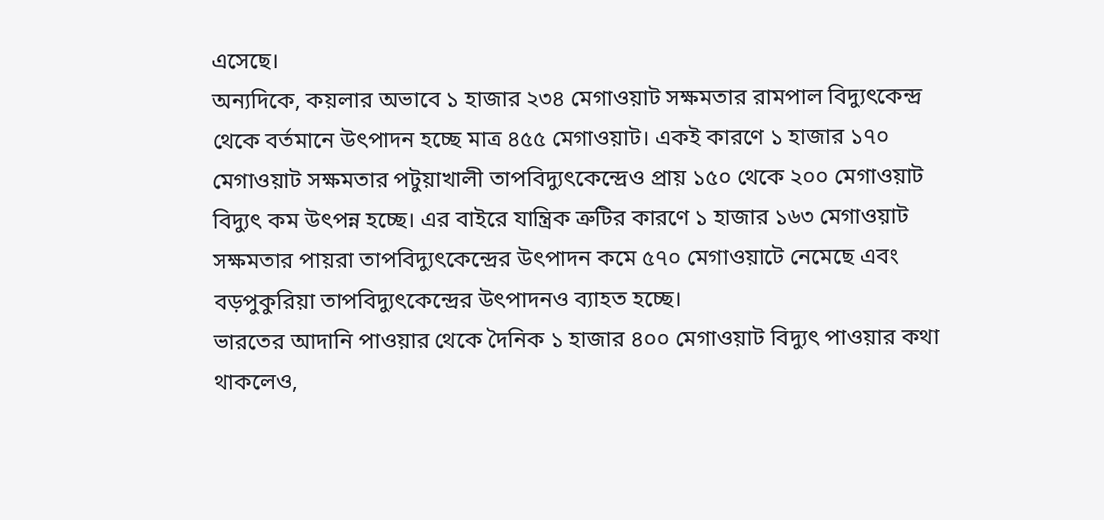এসেছে।
অন্যদিকে, কয়লার অভাবে ১ হাজার ২৩৪ মেগাওয়াট সক্ষমতার রামপাল বিদ্যুৎকেন্দ্র থেকে বর্তমানে উৎপাদন হচ্ছে মাত্র ৪৫৫ মেগাওয়াট। একই কারণে ১ হাজার ১৭০ মেগাওয়াট সক্ষমতার পটুয়াখালী তাপবিদ্যুৎকেন্দ্রেও প্রায় ১৫০ থেকে ২০০ মেগাওয়াট বিদ্যুৎ কম উৎপন্ন হচ্ছে। এর বাইরে যান্ত্রিক ত্রুটির কারণে ১ হাজার ১৬৩ মেগাওয়াট সক্ষমতার পায়রা তাপবিদ্যুৎকেন্দ্রের উৎপাদন কমে ৫৭০ মেগাওয়াটে নেমেছে এবং বড়পুকুরিয়া তাপবিদ্যুৎকেন্দ্রের উৎপাদনও ব্যাহত হচ্ছে।
ভারতের আদানি পাওয়ার থেকে দৈনিক ১ হাজার ৪০০ মেগাওয়াট বিদ্যুৎ পাওয়ার কথা থাকলেও,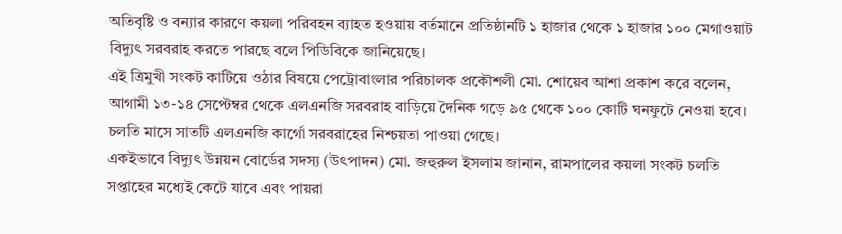অতিবৃষ্টি ও বন্যার কারণে কয়লা পরিবহন ব্যাহত হওয়ায় বর্তমানে প্রতিষ্ঠানটি ১ হাজার থেকে ১ হাজার ১০০ মেগাওয়াট বিদ্যুৎ সরবরাহ করতে পারছে বলে পিডিবিকে জানিয়েছে।
এই ত্রিমুখী সংকট কাটিয়ে ওঠার বিষয়ে পেট্রোবাংলার পরিচালক প্রকৌশলী মো. শোয়েব আশা প্রকাশ করে বলেন, আগামী ১৩-১৪ সেপ্টেম্বর থেকে এলএনজি সরবরাহ বাড়িয়ে দৈনিক গড়ে ৯৫ থেকে ১০০ কোটি ঘনফুটে নেওয়া হবে। চলতি মাসে সাতটি এলএনজি কার্গো সরবরাহের নিশ্চয়তা পাওয়া গেছে।
একইভাবে বিদ্যুৎ উন্নয়ন বোর্ডের সদস্য (উৎপাদন) মো. জহুরুল ইসলাম জানান, রামপালের কয়লা সংকট চলতি সপ্তাহের মধ্যেই কেটে যাবে এবং পায়রা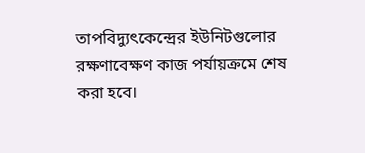তাপবিদ্যুৎকেন্দ্রের ইউনিটগুলোর রক্ষণাবেক্ষণ কাজ পর্যায়ক্রমে শেষ করা হবে।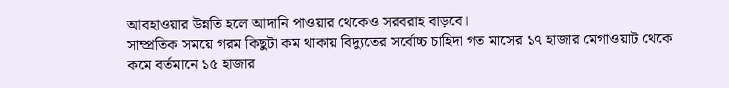আবহাওয়ার উন্নতি হলে আদানি পাওয়ার থেকেও সরবরাহ বাড়বে।
সাম্প্রতিক সময়ে গরম কিছুটা কম থাকায় বিদ্যুতের সর্বোচ্চ চাহিদা গত মাসের ১৭ হাজার মেগাওয়াট থেকে কমে বর্তমানে ১৫ হাজার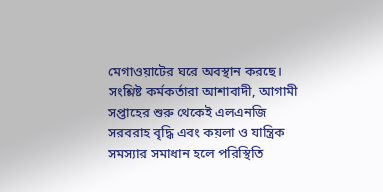মেগাওয়াটের ঘরে অবস্থান করছে। সংশ্লিষ্ট কর্মকর্তারা আশাবাদী, আগামী সপ্তাহের শুরু থেকেই এলএনজি সরবরাহ বৃদ্ধি এবং কয়লা ও যান্ত্রিক সমস্যার সমাধান হলে পরিস্থিতি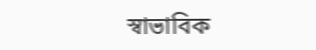স্বাভাবিক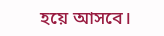হয়ে আসবে।